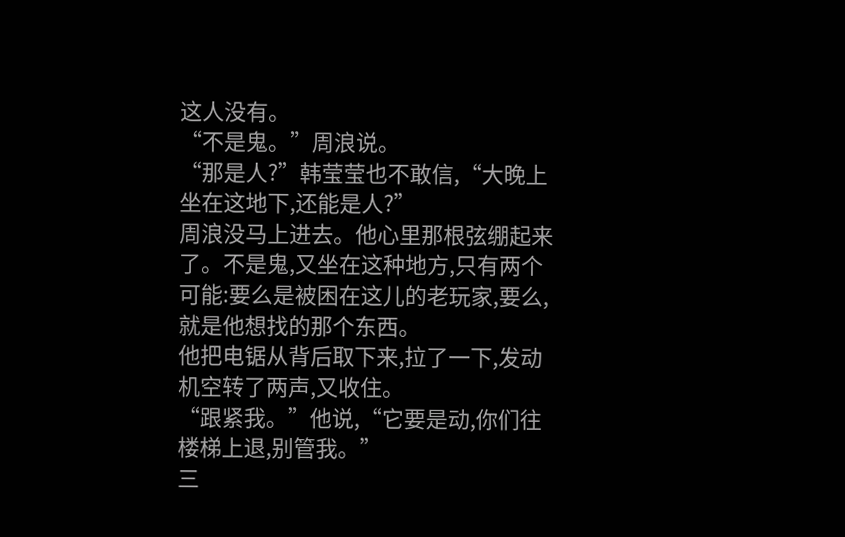这人没有。
“不是鬼。”周浪说。
“那是人?”韩莹莹也不敢信,“大晚上坐在这地下,还能是人?”
周浪没马上进去。他心里那根弦绷起来了。不是鬼,又坐在这种地方,只有两个可能:要么是被困在这儿的老玩家,要么,就是他想找的那个东西。
他把电锯从背后取下来,拉了一下,发动机空转了两声,又收住。
“跟紧我。”他说,“它要是动,你们往楼梯上退,别管我。”
三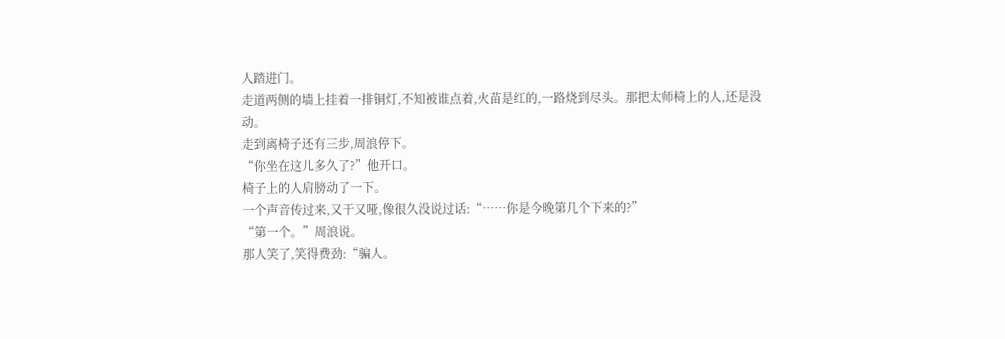人踏进门。
走道两侧的墙上挂着一排铜灯,不知被谁点着,火苗是红的,一路烧到尽头。那把太师椅上的人,还是没动。
走到离椅子还有三步,周浪停下。
“你坐在这儿多久了?”他开口。
椅子上的人肩膀动了一下。
一个声音传过来,又干又哑,像很久没说过话:“……你是今晚第几个下来的?”
“第一个。”周浪说。
那人笑了,笑得费劲:“骗人。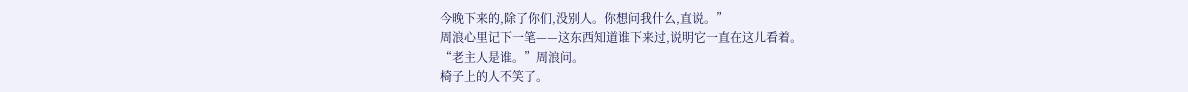今晚下来的,除了你们,没别人。你想问我什么,直说。”
周浪心里记下一笔——这东西知道谁下来过,说明它一直在这儿看着。
“老主人是谁。”周浪问。
椅子上的人不笑了。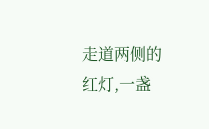走道两侧的红灯,一盏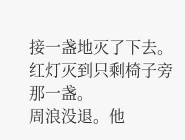接一盏地灭了下去。
红灯灭到只剩椅子旁那一盏。
周浪没退。他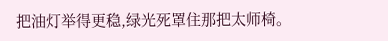把油灯举得更稳,绿光死罩住那把太师椅。